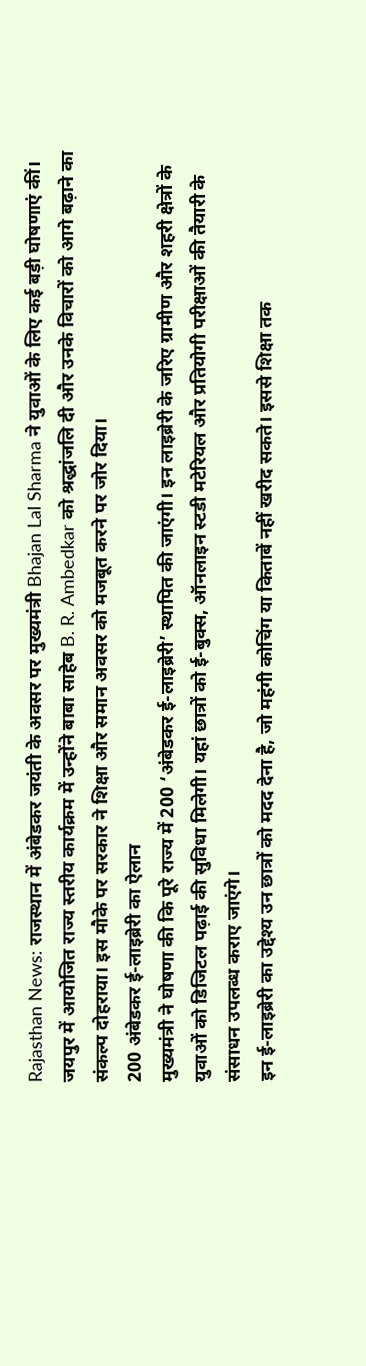Rajasthan News: राजस्थान में अंबेडकर जयंती के अवसर पर मुख्यमंत्री Bhajan Lal Sharma ने युवाओं के लिए कई बड़ी घोषणाएं कीं। जयपुर में आयोजित राज्य स्तरीय कार्यक्रम में उन्होंने बाबा साहेब B. R. Ambedkar को श्रद्धांजलि दी और उनके विचारों को आगे बढ़ाने का संकल्प दोहराया। इस मौके पर सरकार ने शिक्षा और समान अवसर को मजबूत करने पर जोर दिया।
200 अंबेडकर ई-लाइब्रेरी का ऐलान
मुख्यमंत्री ने घोषणा की कि पूरे राज्य में 200 ‘अंबेडकर ई-लाइब्रेरी’ स्थापित की जाएंगी। इन लाइब्रेरी के जरिए ग्रामीण और शहरी क्षेत्रों के युवाओं को डिजिटल पढ़ाई की सुविधा मिलेगी। यहां छात्रों को ई-बुक्स, ऑनलाइन स्टडी मटेरियल और प्रतियोगी परीक्षाओं की तैयारी के संसाधन उपलब्ध कराए जाएंगे।
इन ई-लाइब्रेरी का उद्देश्य उन छात्रों को मदद देना है, जो महंगी कोचिंग या किताबें नहीं खरीद सकते। इससे शिक्षा तक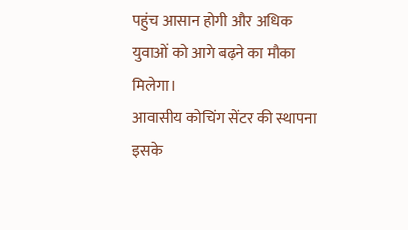पहुंच आसान होगी और अधिक युवाओं को आगे बढ़ने का मौका मिलेगा।
आवासीय कोचिंग सेंटर की स्थापना
इसके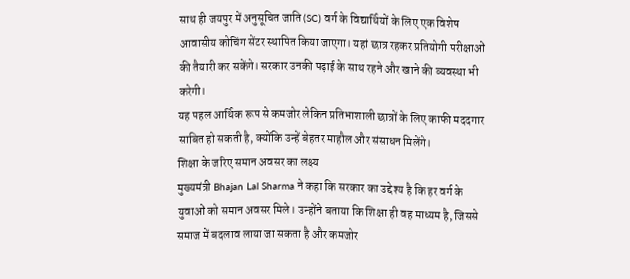साथ ही जयपुर में अनुसूचित जाति (SC) वर्ग के विद्यार्थियों के लिए एक विशेष आवासीय कोचिंग सेंटर स्थापित किया जाएगा। यहां छात्र रहकर प्रतियोगी परीक्षाओं की तैयारी कर सकेंगे। सरकार उनकी पढ़ाई के साथ रहने और खाने की व्यवस्था भी करेगी।
यह पहल आर्थिक रूप से कमजोर लेकिन प्रतिभाशाली छात्रों के लिए काफी मददगार साबित हो सकती है, क्योंकि उन्हें बेहतर माहौल और संसाधन मिलेंगे।
शिक्षा के जरिए समान अवसर का लक्ष्य
मुख्यमंत्री Bhajan Lal Sharma ने कहा कि सरकार का उद्देश्य है कि हर वर्ग के युवाओं को समान अवसर मिले। उन्होंने बताया कि शिक्षा ही वह माध्यम है, जिससे समाज में बदलाव लाया जा सकता है और कमजोर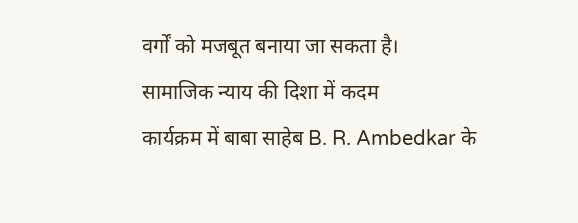वर्गों को मजबूत बनाया जा सकता है।
सामाजिक न्याय की दिशा में कदम
कार्यक्रम में बाबा साहेब B. R. Ambedkar के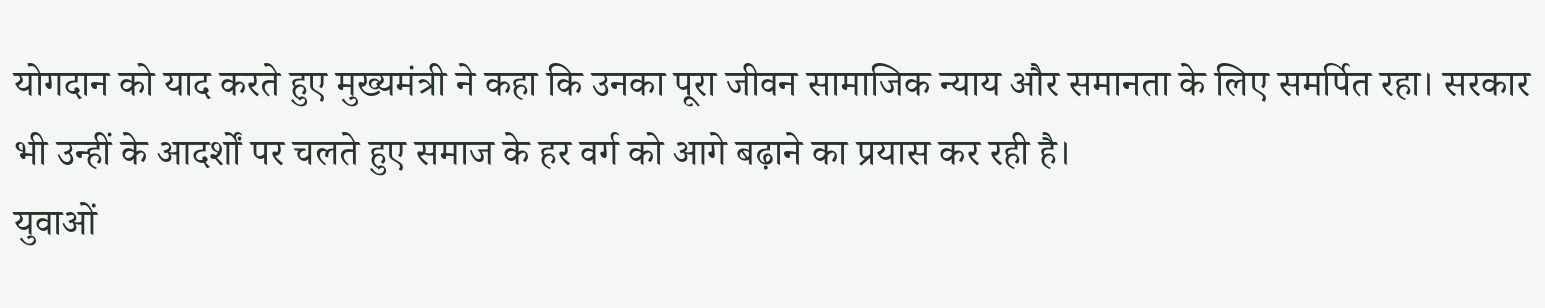योगदान को याद करते हुए मुख्यमंत्री ने कहा कि उनका पूरा जीवन सामाजिक न्याय और समानता के लिए समर्पित रहा। सरकार भी उन्हीं के आदर्शों पर चलते हुए समाज के हर वर्ग को आगे बढ़ाने का प्रयास कर रही है।
युवाओं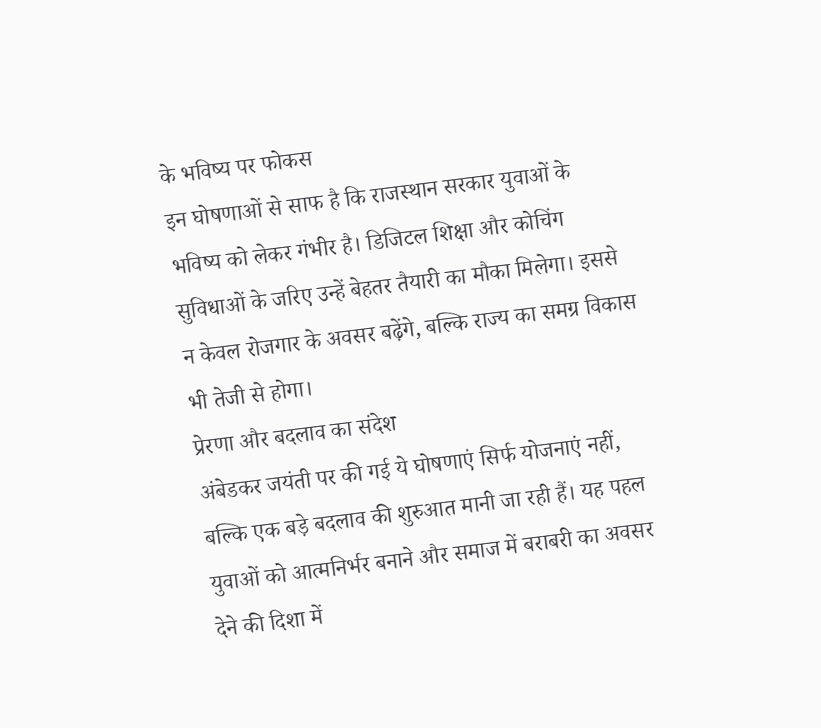के भविष्य पर फोकस
इन घोषणाओं से साफ है कि राजस्थान सरकार युवाओं के भविष्य को लेकर गंभीर है। डिजिटल शिक्षा और कोचिंग सुविधाओं के जरिए उन्हें बेहतर तैयारी का मौका मिलेगा। इससे न केवल रोजगार के अवसर बढ़ेंगे, बल्कि राज्य का समग्र विकास भी तेजी से होगा।
प्रेरणा और बदलाव का संदेश
अंबेडकर जयंती पर की गई ये घोषणाएं सिर्फ योजनाएं नहीं, बल्कि एक बड़े बदलाव की शुरुआत मानी जा रही हैं। यह पहल युवाओं को आत्मनिर्भर बनाने और समाज में बराबरी का अवसर देने की दिशा में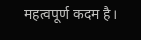महत्वपूर्ण कदम है।